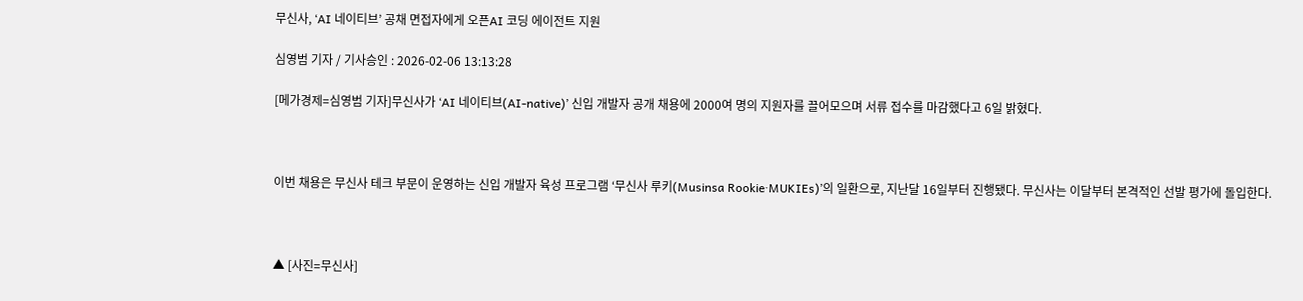무신사, ‘AI 네이티브’ 공채 면접자에게 오픈AI 코딩 에이전트 지원

심영범 기자 / 기사승인 : 2026-02-06 13:13:28

[메가경제=심영범 기자]무신사가 ‘AI 네이티브(AI-native)’ 신입 개발자 공개 채용에 2000여 명의 지원자를 끌어모으며 서류 접수를 마감했다고 6일 밝혔다.



이번 채용은 무신사 테크 부문이 운영하는 신입 개발자 육성 프로그램 ‘무신사 루키(Musinsa Rookie·MUKIEs)’의 일환으로, 지난달 16일부터 진행됐다. 무신사는 이달부터 본격적인 선발 평가에 돌입한다.



▲ [사진=무신사]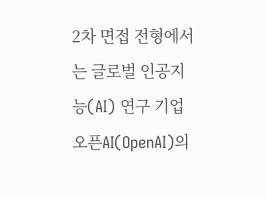2차 면접 전형에서는 글로벌 인공지능(AI) 연구 기업 오픈AI(OpenAI)의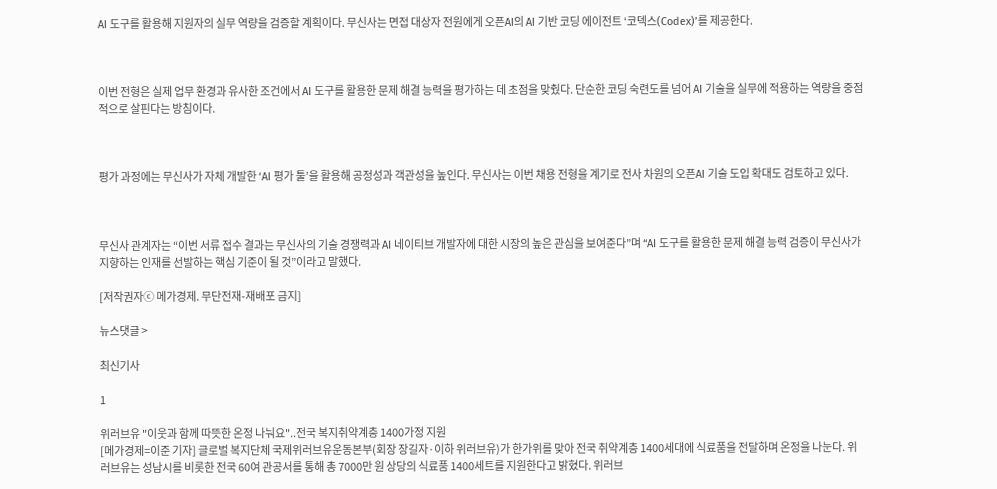AI 도구를 활용해 지원자의 실무 역량을 검증할 계획이다. 무신사는 면접 대상자 전원에게 오픈AI의 AI 기반 코딩 에이전트 ‘코덱스(Codex)’를 제공한다.



이번 전형은 실제 업무 환경과 유사한 조건에서 AI 도구를 활용한 문제 해결 능력을 평가하는 데 초점을 맞췄다. 단순한 코딩 숙련도를 넘어 AI 기술을 실무에 적용하는 역량을 중점적으로 살핀다는 방침이다.



평가 과정에는 무신사가 자체 개발한 ‘AI 평가 툴’을 활용해 공정성과 객관성을 높인다. 무신사는 이번 채용 전형을 계기로 전사 차원의 오픈AI 기술 도입 확대도 검토하고 있다.



무신사 관계자는 “이번 서류 접수 결과는 무신사의 기술 경쟁력과 AI 네이티브 개발자에 대한 시장의 높은 관심을 보여준다”며 “AI 도구를 활용한 문제 해결 능력 검증이 무신사가 지향하는 인재를 선발하는 핵심 기준이 될 것”이라고 말했다.

[저작권자ⓒ 메가경제. 무단전재-재배포 금지]

뉴스댓글 >

최신기사

1

위러브유 "이웃과 함께 따뜻한 온정 나눠요"..전국 복지취약계층 1400가정 지원
[메가경제=이준 기자] 글로벌 복지단체 국제위러브유운동본부(회장 장길자·이하 위러브유)가 한가위를 맞아 전국 취약계층 1400세대에 식료품을 전달하며 온정을 나눈다. 위러브유는 성남시를 비롯한 전국 60여 관공서를 통해 총 7000만 원 상당의 식료품 1400세트를 지원한다고 밝혔다. 위러브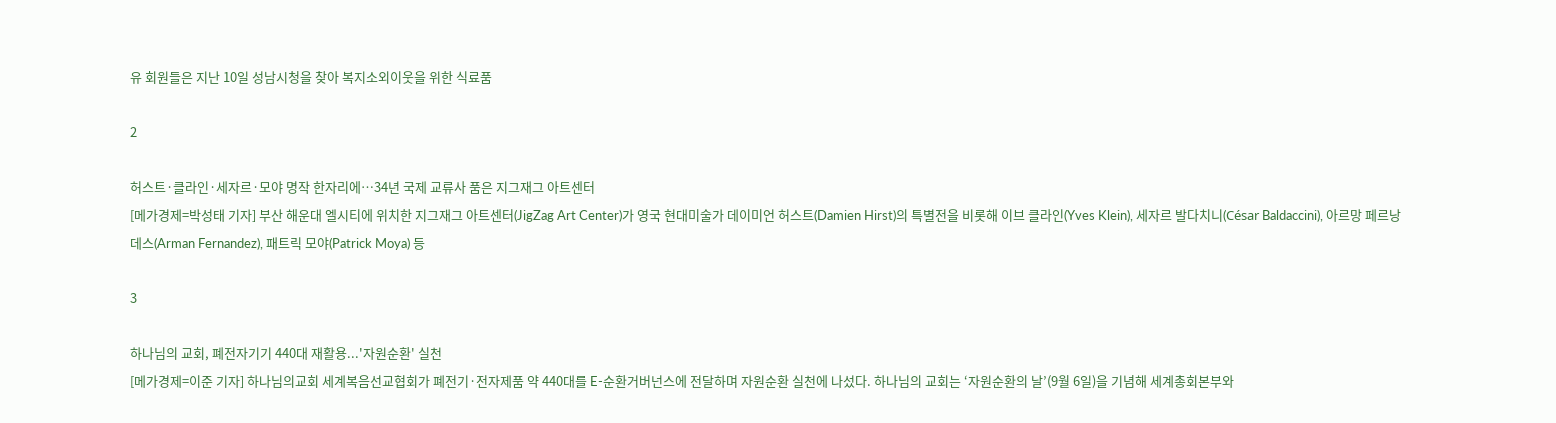유 회원들은 지난 10일 성남시청을 찾아 복지소외이웃을 위한 식료품

2

허스트·클라인·세자르·모야 명작 한자리에…34년 국제 교류사 품은 지그재그 아트센터
[메가경제=박성태 기자] 부산 해운대 엘시티에 위치한 지그재그 아트센터(JigZag Art Center)가 영국 현대미술가 데이미언 허스트(Damien Hirst)의 특별전을 비롯해 이브 클라인(Yves Klein), 세자르 발다치니(César Baldaccini), 아르망 페르낭데스(Arman Fernandez), 패트릭 모야(Patrick Moya) 등

3

하나님의 교회, 폐전자기기 440대 재활용...'자원순환' 실천
[메가경제=이준 기자] 하나님의교회 세계복음선교협회가 폐전기·전자제품 약 440대를 E-순환거버넌스에 전달하며 자원순환 실천에 나섰다. 하나님의 교회는 ‘자원순환의 날’(9월 6일)을 기념해 세계총회본부와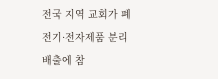전국 지역 교회가 폐전기·전자제품 분리 배출에 참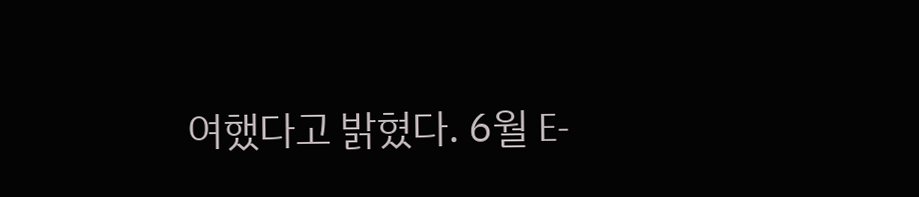여했다고 밝혔다. 6월 E-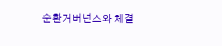순환거버넌스와 체결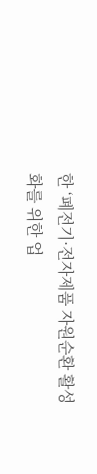한 ‘폐전기·전자제품 자원순환 활성화를 위한 업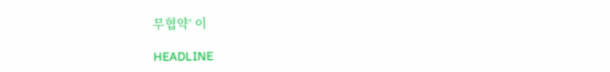무협약’ 이

HEADLINE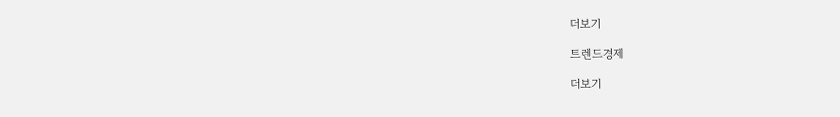더보기

트렌드경제

더보기